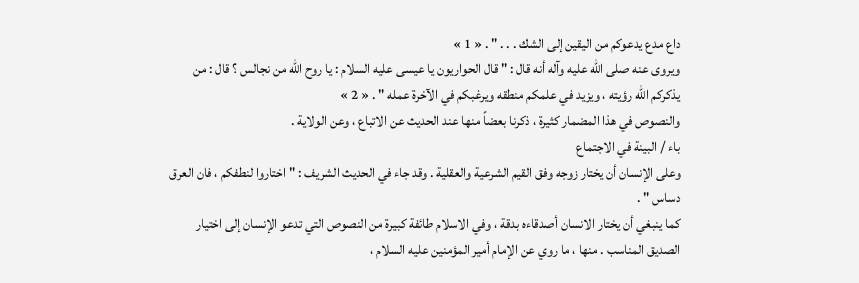داع مدع يدعوكم من اليقين إلى الشك . . . " . « 1 »
ويروى عنه صلى الله عليه وآله أنه قال : " قال الحواريون يا عيسى عليه السلام : يا روح الله من نجالس ؟ قال : من يذكركم الله رؤيته ، ويزيد في علمكم منطقه ويرغبكم في الآخرة عمله " . « 2 »
والنصوص في هذا المضمار كثيرة ، ذكرنا بعضاً منها عند الحديث عن الاتباع ، وعن الولاية .
باء / البينة في الاجتماع
وعلى الإنسان أن يختار زوجه وفق القيم الشرعية والعقلية . وقد جاء في الحديث الشريف : " اختاروا لنطفكم ، فان العرق دساس " .
كما ينبغي أن يختار الانسان أصدقاءه بدقة ، وفي الاسلام طائفة كبيرة من النصوص التي تدعو الإنسان إلى اختيار الصديق المناسب . منها ، ما روي عن الإمام أمير المؤمنين عليه السلام ،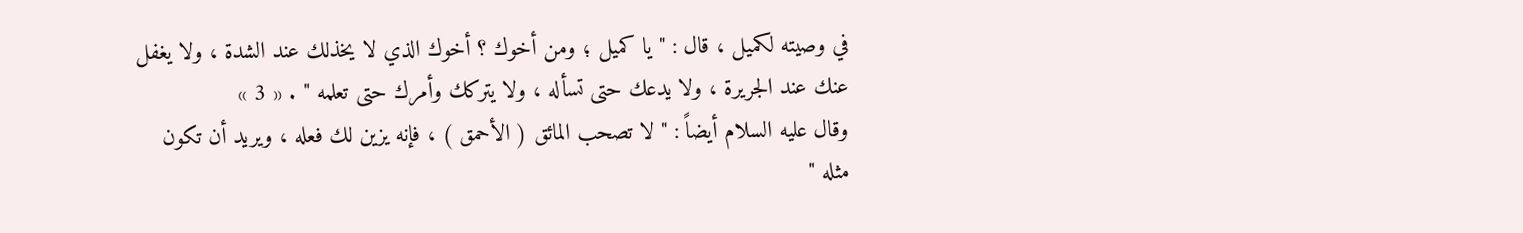في وصيته لكميل ، قال : " يا كميل ؛ ومن أخوك ؟ أخوك الذي لا يخذلك عند الشدة ، ولا يغفل عنك عند الجريرة ، ولا يدعك حتى تسأله ، ولا يتركك وأمرك حتى تعلمه " . « 3 »
وقال عليه السلام أيضاً : " لا تصحب المائق ( الأحمق ) ، فإنه يزين لك فعله ، ويريد أن تكون مثله "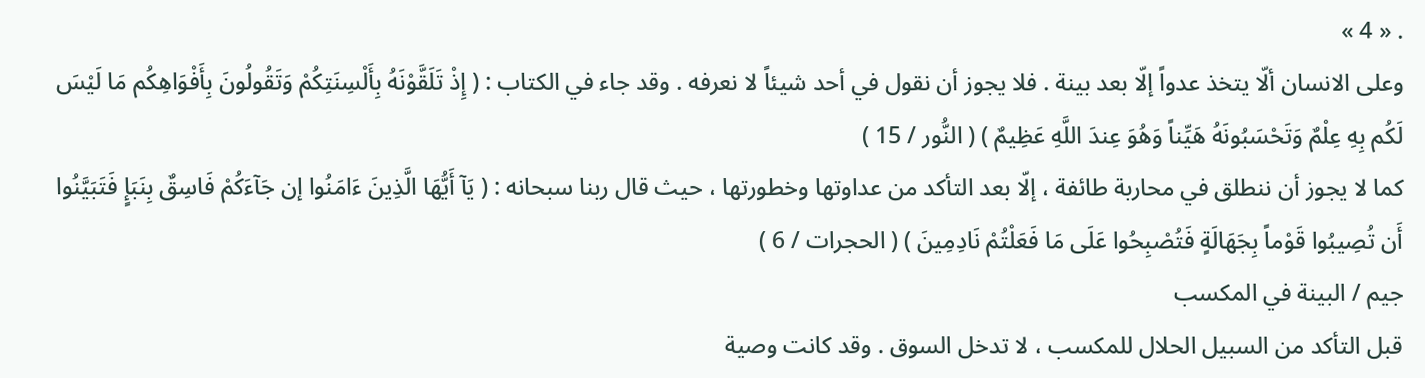. « 4 »
وعلى الانسان ألّا يتخذ عدواً إلّا بعد بينة . فلا يجوز أن نقول في أحد شيئاً لا نعرفه . وقد جاء في الكتاب : ( إِذْ تَلَقَّوْنَهُ بِأَلْسِنَتِكُمْ وَتَقُولُونَ بِأَفْوَاهِكُم مَا لَيْسَ لَكُم بِهِ عِلْمٌ وَتَحْسَبُونَهُ هَيِّناً وَهُوَ عِندَ اللَّهِ عَظِيمٌ ) ( النُّور / 15 )
كما لا يجوز أن ننطلق في محاربة طائفة ، إلّا بعد التأكد من عداوتها وخطورتها ، حيث قال ربنا سبحانه : ( يَآ أَيُّهَا الَّذِينَ ءَامَنُوا إن جَآءَكُمْ فَاسِقٌ بِنَبَإٍ فَتَبَيَّنُوا أَن تُصِيبُوا قَوْماً بِجَهَالَةٍ فَتُصْبِحُوا عَلَى مَا فَعَلْتُمْ نَادِمِينَ ) ( الحجرات / 6 )
جيم / البينة في المكسب
قبل التأكد من السبيل الحلال للمكسب ، لا تدخل السوق . وقد كانت وصية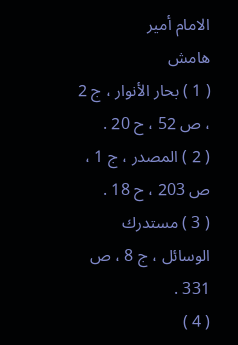الامام أمير
هامش
( 1 ) بحار الأنوار ، ج 2 ، ص 52 ، ح 20 .
( 2 ) المصدر ، ج 1 ، ص 203 ، ح 18 .
( 3 ) مستدرك الوسائل ، ج 8 ، ص 331 .
( 4 )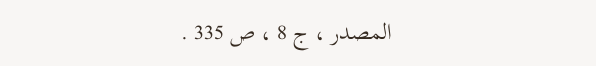المصدر ، ج 8 ، ص 335 .